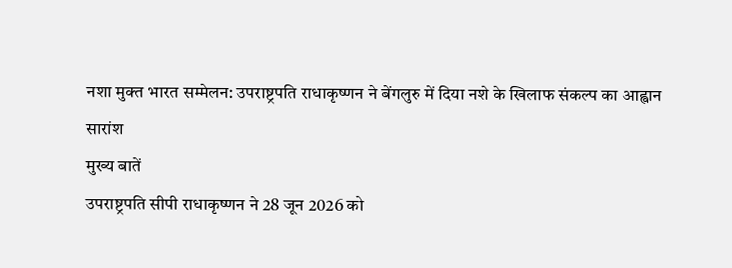नशा मुक्त भारत सम्मेलन: उपराष्ट्रपति राधाकृष्णन ने बेंगलुरु में दिया नशे के खिलाफ संकल्प का आह्वान
सारांश
मुख्य बातें
उपराष्ट्रपति सीपी राधाकृष्णन ने 28 जून 2026 को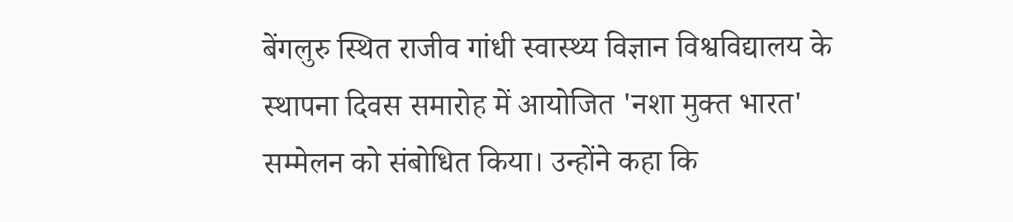बेंगलुरु स्थित राजीव गांधी स्वास्थ्य विज्ञान विश्वविद्यालय के स्थापना दिवस समारोह में आयोजित 'नशा मुक्त भारत' सम्मेलन को संबोधित किया। उन्होंने कहा कि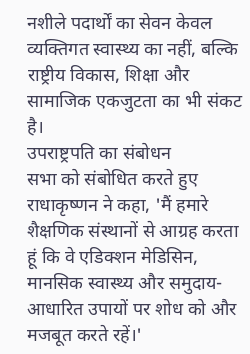नशीले पदार्थों का सेवन केवल व्यक्तिगत स्वास्थ्य का नहीं, बल्कि राष्ट्रीय विकास, शिक्षा और सामाजिक एकजुटता का भी संकट है।
उपराष्ट्रपति का संबोधन
सभा को संबोधित करते हुए राधाकृष्णन ने कहा, 'मैं हमारे शैक्षणिक संस्थानों से आग्रह करता हूं कि वे एडिक्शन मेडिसिन, मानसिक स्वास्थ्य और समुदाय-आधारित उपायों पर शोध को और मजबूत करते रहें।'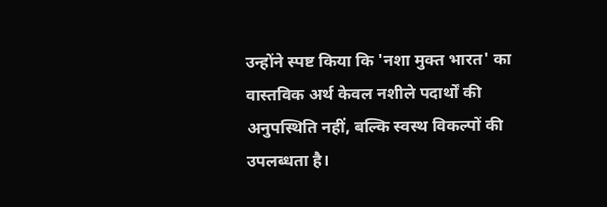उन्होंने स्पष्ट किया कि 'नशा मुक्त भारत' का वास्तविक अर्थ केवल नशीले पदार्थों की अनुपस्थिति नहीं, बल्कि स्वस्थ विकल्पों की उपलब्धता है।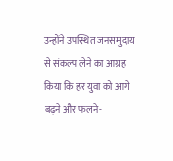उन्होंने उपस्थित जनसमुदाय से संकल्प लेने का आग्रह किया कि हर युवा को आगे बढ़ने और फलने-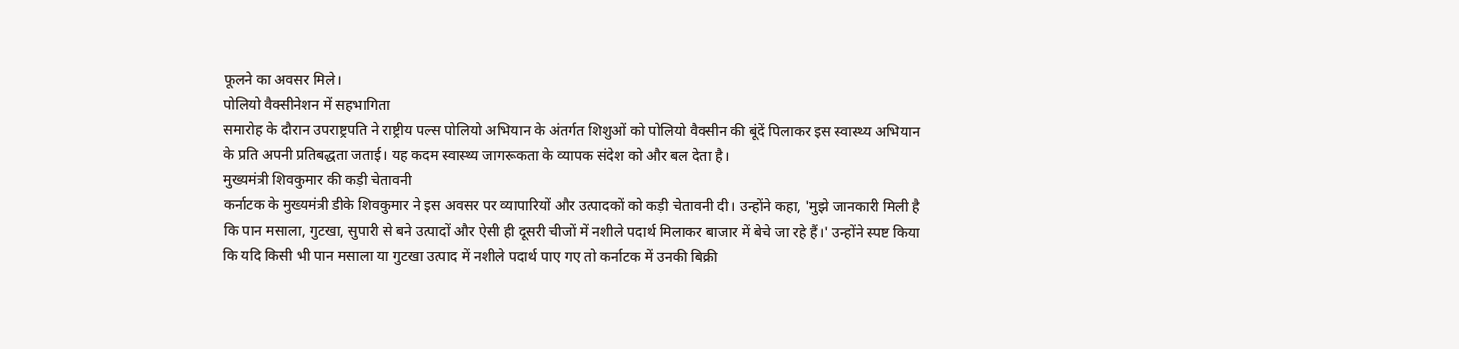फूलने का अवसर मिले।
पोलियो वैक्सीनेशन में सहभागिता
समारोह के दौरान उपराष्ट्रपति ने राष्ट्रीय पल्स पोलियो अभियान के अंतर्गत शिशुओं को पोलियो वैक्सीन की बूंदें पिलाकर इस स्वास्थ्य अभियान के प्रति अपनी प्रतिबद्धता जताई। यह कदम स्वास्थ्य जागरूकता के व्यापक संदेश को और बल देता है।
मुख्यमंत्री शिवकुमार की कड़ी चेतावनी
कर्नाटक के मुख्यमंत्री डीके शिवकुमार ने इस अवसर पर व्यापारियों और उत्पादकों को कड़ी चेतावनी दी। उन्होंने कहा, 'मुझे जानकारी मिली है कि पान मसाला, गुटखा, सुपारी से बने उत्पादों और ऐसी ही दूसरी चीजों में नशीले पदार्थ मिलाकर बाजार में बेचे जा रहे हैं।' उन्होंने स्पष्ट किया कि यदि किसी भी पान मसाला या गुटखा उत्पाद में नशीले पदार्थ पाए गए तो कर्नाटक में उनकी बिक्री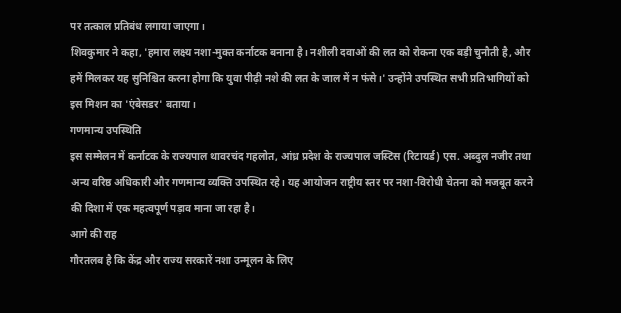पर तत्काल प्रतिबंध लगाया जाएगा।
शिवकुमार ने कहा, 'हमारा लक्ष्य नशा-मुक्त कर्नाटक बनाना है। नशीली दवाओं की लत को रोकना एक बड़ी चुनौती है, और हमें मिलकर यह सुनिश्चित करना होगा कि युवा पीढ़ी नशे की लत के जाल में न फंसे।' उन्होंने उपस्थित सभी प्रतिभागियों को इस मिशन का 'एंबेसडर' बताया।
गणमान्य उपस्थिति
इस सम्मेलन में कर्नाटक के राज्यपाल थावरचंद गहलोत, आंध्र प्रदेश के राज्यपाल जस्टिस (रिटायर्ड) एस. अब्दुल नजीर तथा अन्य वरिष्ठ अधिकारी और गणमान्य व्यक्ति उपस्थित रहे। यह आयोजन राष्ट्रीय स्तर पर नशा-विरोधी चेतना को मजबूत करने की दिशा में एक महत्वपूर्ण पड़ाव माना जा रहा है।
आगे की राह
गौरतलब है कि केंद्र और राज्य सरकारें नशा उन्मूलन के लिए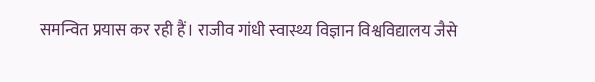समन्वित प्रयास कर रही हैं। राजीव गांधी स्वास्थ्य विज्ञान विश्वविद्यालय जैसे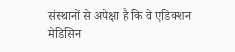संस्थानों से अपेक्षा है कि वे एडिक्शन मेडिसिन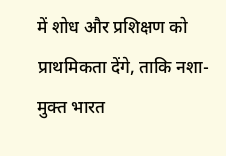में शोध और प्रशिक्षण को प्राथमिकता देंगे, ताकि नशा-मुक्त भारत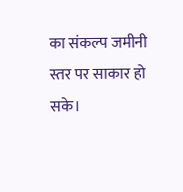का संकल्प जमीनी स्तर पर साकार हो सके।